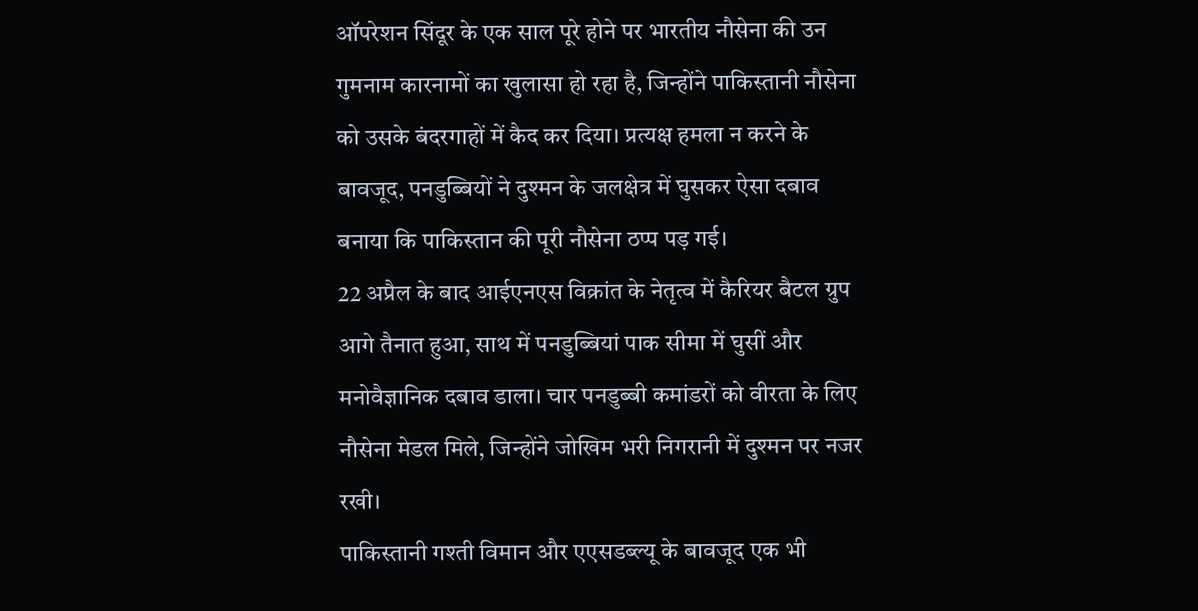ऑपरेशन सिंदूर के एक साल पूरे होने पर भारतीय नौसेना की उन गुमनाम कारनामों का खुलासा हो रहा है, जिन्होंने पाकिस्तानी नौसेना को उसके बंदरगाहों में कैद कर दिया। प्रत्यक्ष हमला न करने के बावजूद, पनडुब्बियों ने दुश्मन के जलक्षेत्र में घुसकर ऐसा दबाव बनाया कि पाकिस्तान की पूरी नौसेना ठप्प पड़ गई।
22 अप्रैल के बाद आईएनएस विक्रांत के नेतृत्व में कैरियर बैटल ग्रुप आगे तैनात हुआ, साथ में पनडुब्बियां पाक सीमा में घुसीं और मनोवैज्ञानिक दबाव डाला। चार पनडुब्बी कमांडरों को वीरता के लिए नौसेना मेडल मिले, जिन्होंने जोखिम भरी निगरानी में दुश्मन पर नजर रखी।
पाकिस्तानी गश्ती विमान और एएसडब्ल्यू के बावजूद एक भी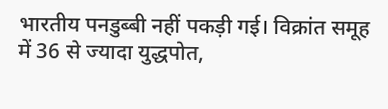भारतीय पनडुब्बी नहीं पकड़ी गई। विक्रांत समूह में 36 से ज्यादा युद्धपोत,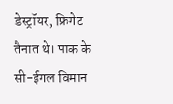डेस्ट्रॉयर, फ्रिगेट तैनात थे। पाक के सी-ईगल विमान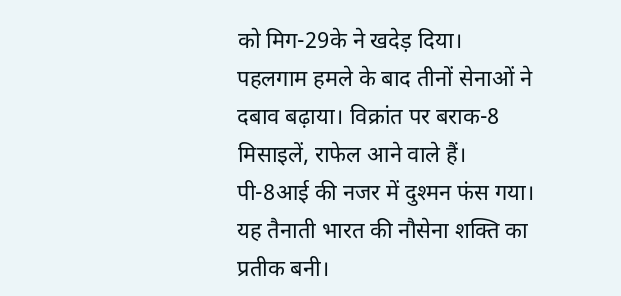को मिग-29के ने खदेड़ दिया।
पहलगाम हमले के बाद तीनों सेनाओं ने दबाव बढ़ाया। विक्रांत पर बराक-8 मिसाइलें, राफेल आने वाले हैं। पी-8आई की नजर में दुश्मन फंस गया। यह तैनाती भारत की नौसेना शक्ति का प्रतीक बनी।